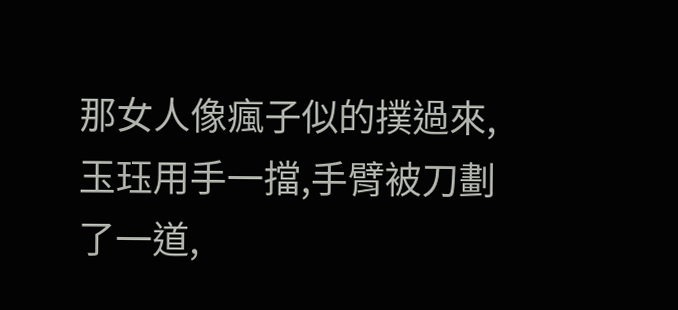那女人像瘋子似的撲過來,玉珏用手一擋,手臂被刀劃了一道,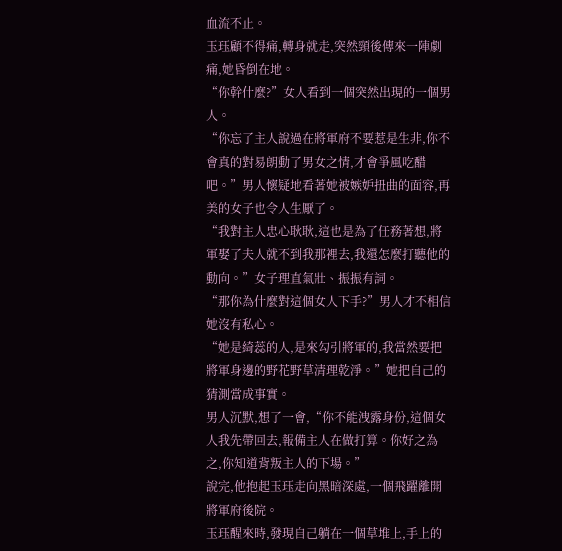血流不止。
玉珏顧不得痛,轉身就走,突然頸後傳來一陣劇痛,她昏倒在地。
“你幹什麼?”女人看到一個突然出現的一個男人。
“你忘了主人說過在將軍府不要惹是生非,你不會真的對易朗動了男女之情,才會爭風吃醋吧。”男人懷疑地看著她被嫉妒扭曲的面容,再美的女子也令人生厭了。
“我對主人忠心耿耿,這也是為了任務著想,將軍娶了夫人就不到我那裡去,我還怎麼打聽他的動向。”女子理直氣壯、振振有詞。
“那你為什麼對這個女人下手?”男人才不相信她沒有私心。
“她是綺蕊的人,是來勾引將軍的,我當然要把將軍身邊的野花野草清理乾淨。”她把自己的猜測當成事實。
男人沉默,想了一會,“你不能洩露身份,這個女人我先帶回去,報備主人在做打算。你好之為之,你知道背叛主人的下場。”
說完,他抱起玉珏走向黑暗深處,一個飛躍離開將軍府後院。
玉珏醒來時,發現自己躺在一個草堆上,手上的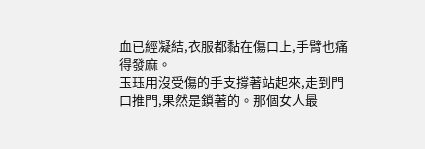血已經凝結,衣服都黏在傷口上,手臂也痛得發麻。
玉珏用沒受傷的手支撐著站起來,走到門口推門,果然是鎖著的。那個女人最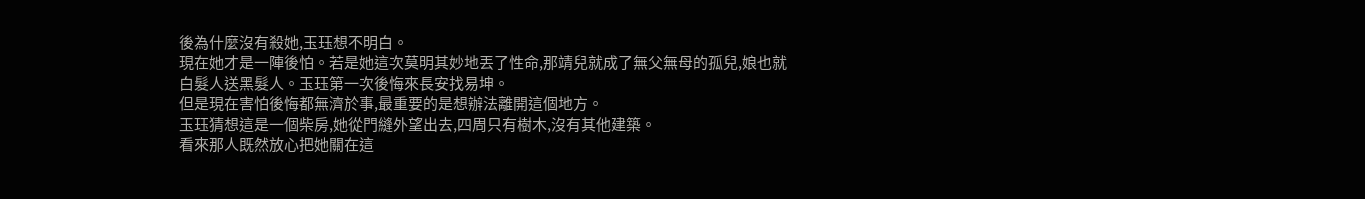後為什麼沒有殺她,玉珏想不明白。
現在她才是一陣後怕。若是她這次莫明其妙地丟了性命,那靖兒就成了無父無母的孤兒,娘也就白髮人送黑髮人。玉珏第一次後悔來長安找易坤。
但是現在害怕後悔都無濟於事,最重要的是想辦法離開這個地方。
玉珏猜想這是一個柴房,她從門縫外望出去,四周只有樹木,沒有其他建築。
看來那人既然放心把她關在這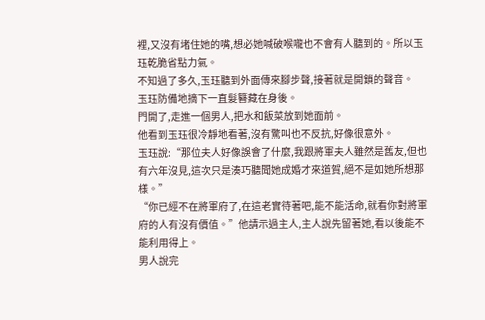裡,又沒有堵住她的嘴,想必她喊破喉嚨也不會有人聽到的。所以玉珏乾脆省點力氣。
不知過了多久,玉珏聽到外面傳來腳步聲,接著就是開鎖的聲音。
玉珏防備地摘下一直髮簪藏在身後。
門開了,走進一個男人,把水和飯菜放到她面前。
他看到玉珏很冷靜地看著,沒有驚叫也不反抗,好像很意外。
玉珏說:“那位夫人好像誤會了什麼,我跟將軍夫人雖然是舊友,但也有六年沒見,這次只是湊巧聽聞她成婚才來道賀,絕不是如她所想那樣。”
“你已經不在將軍府了,在這老實待著吧,能不能活命,就看你對將軍府的人有沒有價值。”他請示過主人,主人說先留著她,看以後能不能利用得上。
男人說完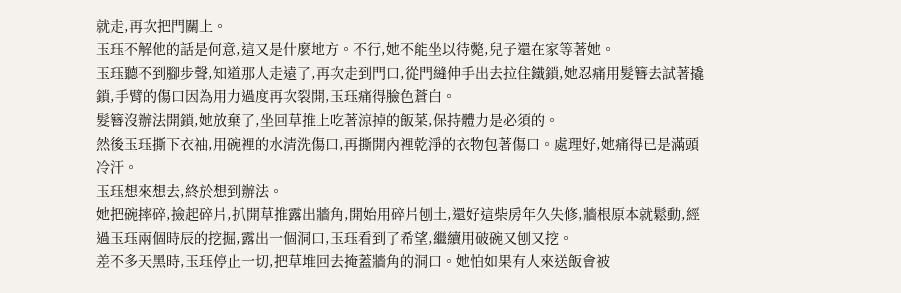就走,再次把門關上。
玉珏不解他的話是何意,這又是什麼地方。不行,她不能坐以待斃,兒子還在家等著她。
玉珏聽不到腳步聲,知道那人走遠了,再次走到門口,從門縫伸手出去拉住鐵鎖,她忍痛用髮簪去試著撬鎖,手臂的傷口因為用力過度再次裂開,玉珏痛得臉色蒼白。
髮簪沒辦法開鎖,她放棄了,坐回草推上吃著涼掉的飯菜,保持體力是必須的。
然後玉珏撕下衣袖,用碗裡的水清洗傷口,再撕開內裡乾淨的衣物包著傷口。處理好,她痛得已是滿頭冷汗。
玉珏想來想去,終於想到辦法。
她把碗摔碎,撿起碎片,扒開草推露出牆角,開始用碎片刨土,還好這柴房年久失修,牆根原本就鬆動,經過玉珏兩個時辰的挖掘,露出一個洞口,玉珏看到了希望,繼續用破碗又刨又挖。
差不多天黑時,玉珏停止一切,把草堆回去掩蓋牆角的洞口。她怕如果有人來送飯會被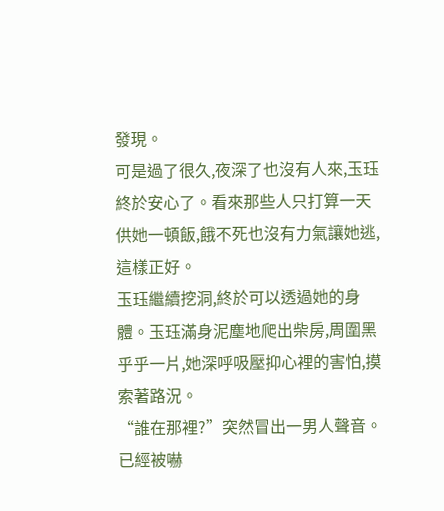發現。
可是過了很久,夜深了也沒有人來,玉珏終於安心了。看來那些人只打算一天供她一頓飯,餓不死也沒有力氣讓她逃,這樣正好。
玉珏繼續挖洞,終於可以透過她的身體。玉珏滿身泥塵地爬出柴房,周圍黑乎乎一片,她深呼吸壓抑心裡的害怕,摸索著路況。
“誰在那裡?”突然冒出一男人聲音。
已經被嚇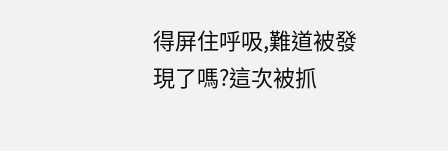得屏住呼吸,難道被發現了嗎?這次被抓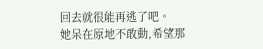回去就很能再逃了吧。
她呆在原地不敢動,希望那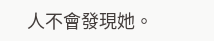人不會發現她。